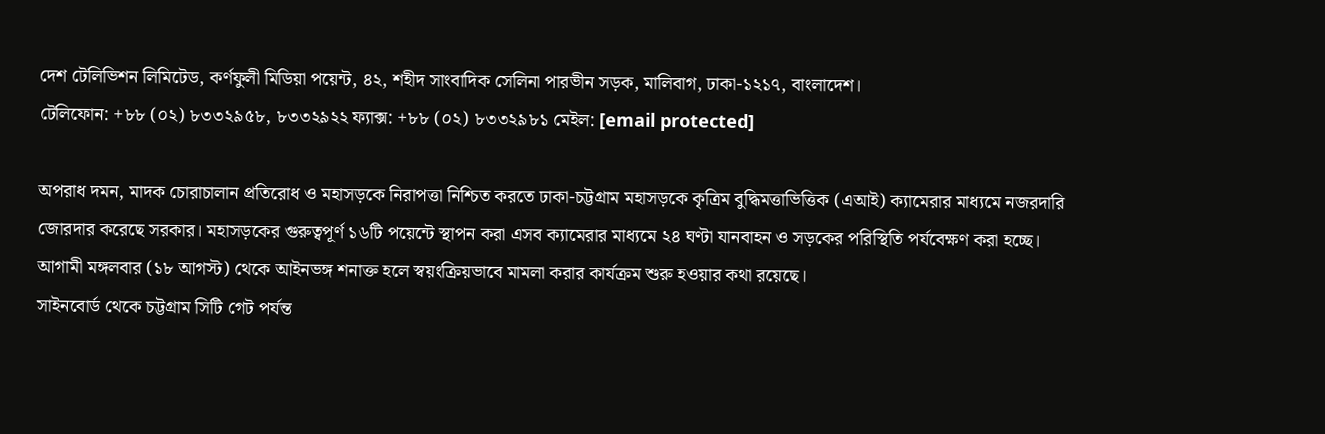দেশ টেলিভিশন লিমিটেড, কর্ণফুলী মিডিয়া পয়েন্ট, ৪২, শহীদ সাংবাদিক সেলিনা পারভীন সড়ক, মালিবাগ, ঢাকা-১২১৭, বাংলাদেশ।
টেলিফোন: +৮৮ (০২) ৮৩৩২৯৫৮, ৮৩৩২৯২২ ফ্যাক্স: +৮৮ (০২) ৮৩৩২৯৮১ মেইল: [email protected]

অপরাধ দমন, মাদক চোরাচালান প্রতিরোধ ও মহাসড়কে নিরাপত্তা নিশ্চিত করতে ঢাকা-চট্টগ্রাম মহাসড়কে কৃত্রিম বুদ্ধিমত্তাভিত্তিক (এআই) ক্যামেরার মাধ্যমে নজরদারি জোরদার করেছে সরকার। মহাসড়কের গুরুত্বপূর্ণ ১৬টি পয়েন্টে স্থাপন করা এসব ক্যামেরার মাধ্যমে ২৪ ঘণ্টা যানবাহন ও সড়কের পরিস্থিতি পর্যবেক্ষণ করা হচ্ছে। আগামী মঙ্গলবার (১৮ আগস্ট) থেকে আইনভঙ্গ শনাক্ত হলে স্বয়ংক্রিয়ভাবে মামলা করার কার্যক্রম শুরু হওয়ার কথা রয়েছে।
সাইনবোর্ড থেকে চট্টগ্রাম সিটি গেট পর্যন্ত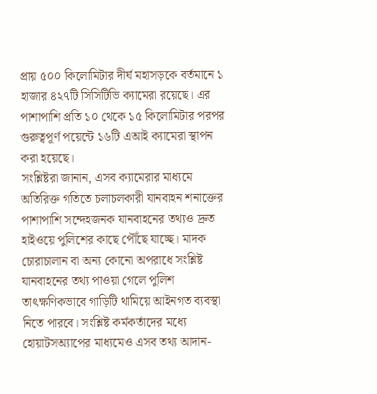প্রায় ৫০০ কিলোমিটার দীর্ঘ মহাসড়কে বর্তমানে ১ হাজার ৪২৭টি সিসিটিভি ক্যামেরা রয়েছে। এর পাশাপাশি প্রতি ১০ থেকে ১৫ কিলোমিটার পরপর গুরুত্বপূর্ণ পয়েন্টে ১৬টি এআই ক্যামেরা স্থাপন করা হয়েছে।
সংশ্লিষ্টরা জানান, এসব ক্যামেরার মাধ্যমে অতিরিক্ত গতিতে চলাচলকারী যানবাহন শনাক্তের পাশাপাশি সন্দেহজনক যানবাহনের তথ্যও দ্রুত হাইওয়ে পুলিশের কাছে পৌঁছে যাচ্ছে। মাদক চোরাচালান বা অন্য কোনো অপরাধে সংশ্লিষ্ট যানবাহনের তথ্য পাওয়া গেলে পুলিশ তাৎক্ষণিকভাবে গাড়িটি থামিয়ে আইনগত ব্যবস্থা নিতে পারবে। সংশ্লিষ্ট কর্মকর্তাদের মধ্যে হোয়াটসঅ্যাপের মাধ্যমেও এসব তথ্য আদান-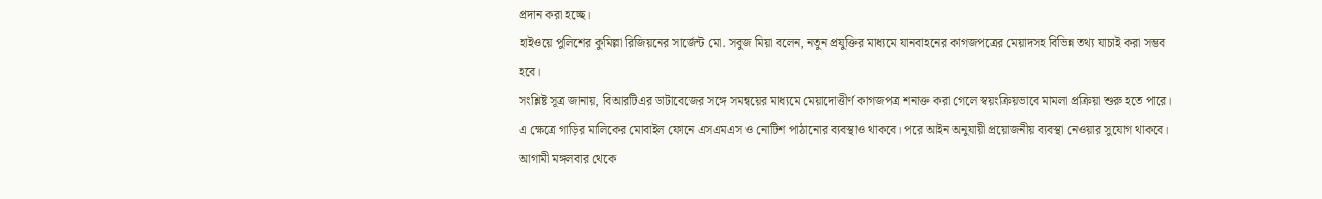প্রদান করা হচ্ছে।
হাইওয়ে পুলিশের কুমিল্লা রিজিয়নের সার্জেন্ট মো. সবুজ মিয়া বলেন, নতুন প্রযুক্তির মাধ্যমে যানবাহনের কাগজপত্রের মেয়াদসহ বিভিন্ন তথ্য যাচাই করা সম্ভব হবে।
সংশ্লিষ্ট সূত্র জানায়, বিআরটিএর ডাটাবেজের সঙ্গে সমন্বয়ের মাধ্যমে মেয়াদোত্তীর্ণ কাগজপত্র শনাক্ত করা গেলে স্বয়ংক্রিয়ভাবে মামলা প্রক্রিয়া শুরু হতে পারে। এ ক্ষেত্রে গাড়ির মালিকের মোবাইল ফোনে এসএমএস ও নোটিশ পাঠানোর ব্যবস্থাও থাকবে। পরে আইন অনুযায়ী প্রয়োজনীয় ব্যবস্থা নেওয়ার সুযোগ থাকবে।
আগামী মঙ্গলবার থেকে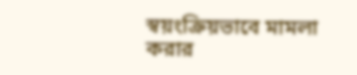স্বয়ংক্রিয়ভাবে মামলা করার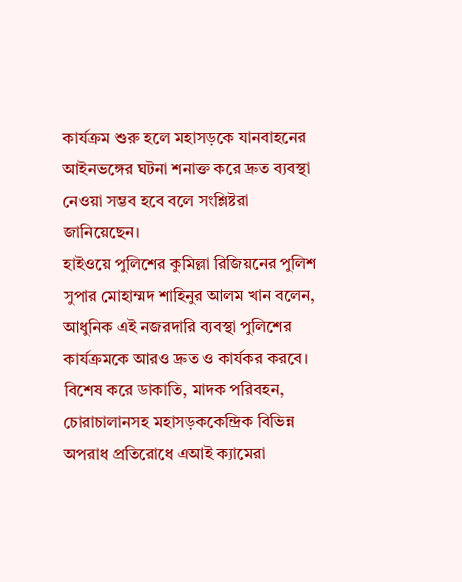কার্যক্রম শুরু হলে মহাসড়কে যানবাহনের আইনভঙ্গের ঘটনা শনাক্ত করে দ্রুত ব্যবস্থা নেওয়া সম্ভব হবে বলে সংশ্লিষ্টরা জানিয়েছেন।
হাইওয়ে পুলিশের কুমিল্লা রিজিয়নের পুলিশ সুপার মোহাম্মদ শাহিনুর আলম খান বলেন, আধুনিক এই নজরদারি ব্যবস্থা পুলিশের কার্যক্রমকে আরও দ্রুত ও কার্যকর করবে। বিশেষ করে ডাকাতি, মাদক পরিবহন, চোরাচালানসহ মহাসড়ককেন্দ্রিক বিভিন্ন অপরাধ প্রতিরোধে এআই ক্যামেরা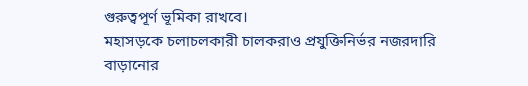গুরুত্বপূর্ণ ভূমিকা রাখবে।
মহাসড়কে চলাচলকারী চালকরাও প্রযুক্তিনির্ভর নজরদারি বাড়ানোর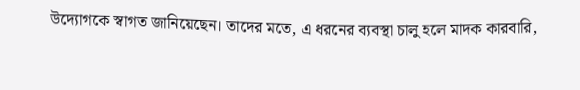উদ্যোগকে স্বাগত জানিয়েছেন। তাদের মতে, এ ধরনের ব্যবস্থা চালু হলে মাদক কারবারি,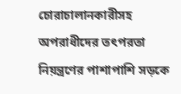চোরাচালানকারীসহ অপরাধীদের তৎপরতা নিয়ন্ত্রণের পাশাপাশি সড়কে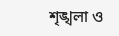শৃঙ্খলা ও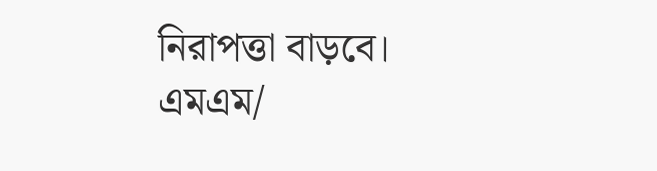নিরাপত্তা বাড়বে।
এমএম/